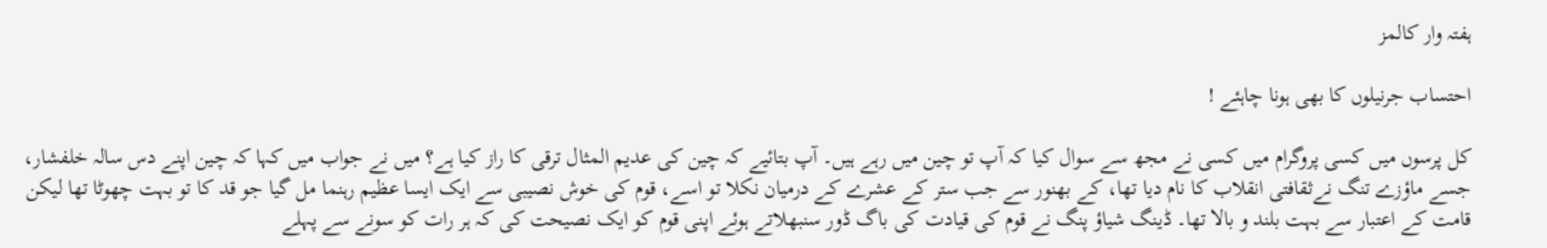ہفتہ وار کالمز

احتساب جرنیلوں کا بھی ہونا چاہئے !

کل پرسوں میں کسی پروگرام میں کسی نے مجھ سے سوال کیا کہ آپ تو چین میں رہے ہیں۔ آپ بتائیے کہ چین کی عدیم المثال ترقی کا راز کیا ہے؟ میں نے جواب میں کہا کہ چین اپنے دس سالہ خلفشار، جسے ماؤزے تنگ نےثقافتی انقلاب کا نام دیا تھا، کے بھنور سے جب ستر کے عشرے کے درمیان نکلا تو اسے، قوم کی خوش نصیبی سے ایک ایسا عظیم رہنما مل گیا جو قد کا تو بہت چھوٹا تھا لیکن قامت کے اعتبار سے بہت بلند و بالا تھا۔ ڈینگ شیاؤ پنگ نے قوم کی قیادت کی باگ ڈور سنبھلاتے ہوئے اپنی قوم کو ایک نصیحت کی کہ ہر رات کو سونے سے پہلے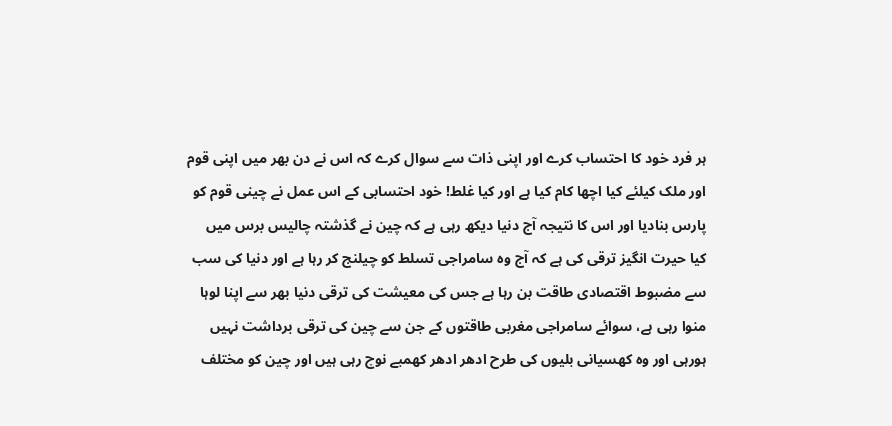ہر فرد خود کا احتساب کرے اور اپنی ذات سے سوال کرے کہ اس نے دن بھر میں اپنی قوم اور ملک کیلئے کیا اچھا کام کیا ہے اور کیا غلط! خود احتسابی کے اس عمل نے چینی قوم کو پارس بنادیا اور اس کا نتیجہ آج دنیا دیکھ رہی ہے کہ چین نے گذشتہ چالیس برس میں کیا حیرت انگیز ترقی کی ہے کہ آج وہ سامراجی تسلط کو چیلنج کر رہا ہے اور دنیا کی سب سے مضبوط اقتصادی طاقت بن رہا ہے جس کی معیشت کی ترقی دنیا بھر سے اپنا لوہا منوا رہی ہے، سوائے سامراجی مغربی طاقتوں کے جن سے چین کی ترقی برداشت نہیں ہورہی اور وہ کھسیانی بلیوں کی طرح ادھر ادھر کھمبے نوچ رہی ہیں اور چین کو مختلف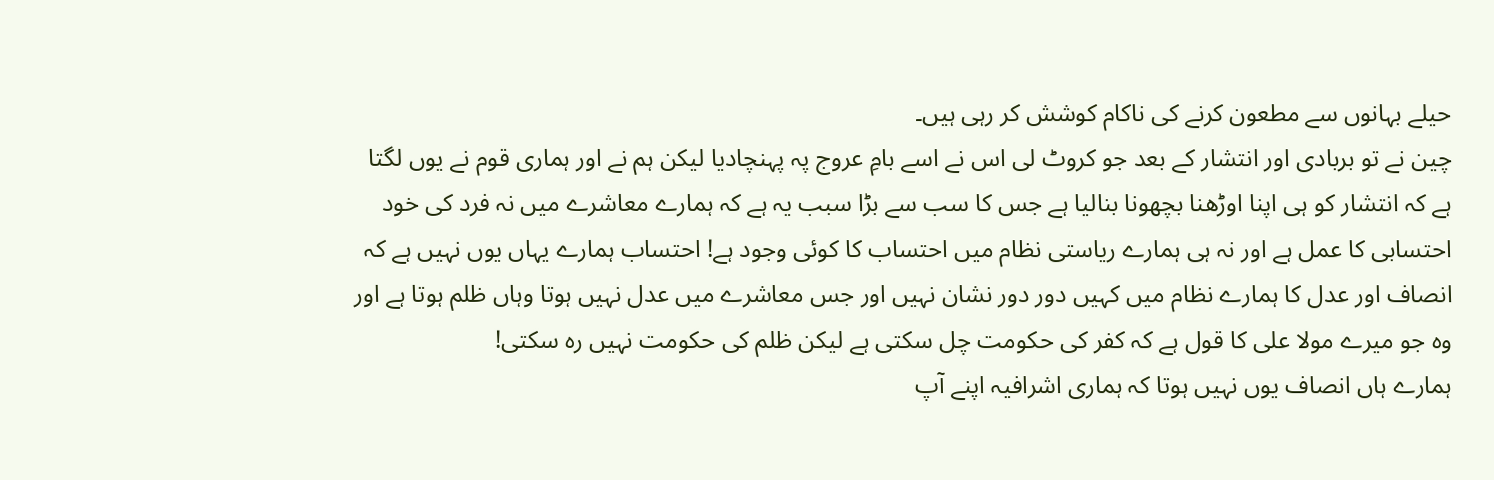حیلے بہانوں سے مطعون کرنے کی ناکام کوشش کر رہی ہیں۔
چین نے تو بربادی اور انتشار کے بعد جو کروٹ لی اس نے اسے بامِ عروج پہ پہنچادیا لیکن ہم نے اور ہماری قوم نے یوں لگتا ہے کہ انتشار کو ہی اپنا اوڑھنا بچھونا بنالیا ہے جس کا سب سے بڑا سبب یہ ہے کہ ہمارے معاشرے میں نہ فرد کی خود احتسابی کا عمل ہے اور نہ ہی ہمارے ریاستی نظام میں احتساب کا کوئی وجود ہے! احتساب ہمارے یہاں یوں نہیں ہے کہ انصاف اور عدل کا ہمارے نظام میں کہیں دور دور نشان نہیں اور جس معاشرے میں عدل نہیں ہوتا وہاں ظلم ہوتا ہے اور وہ جو میرے مولا علی کا قول ہے کہ کفر کی حکومت چل سکتی ہے لیکن ظلم کی حکومت نہیں رہ سکتی!
ہمارے ہاں انصاف یوں نہیں ہوتا کہ ہماری اشرافیہ اپنے آپ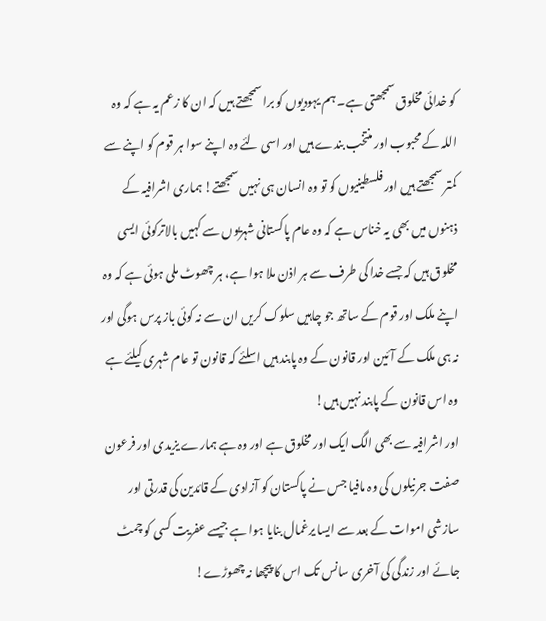کو خدائی مخلوق سمجھتی ہے۔ ہم یہودیوں کو برا سمجھتے ہیں کہ ان کا زعم یہ ہے کہ وہ اللہ کے محبوب اور منتخب بندے ہیں اور اسی لئے وہ اپنے سوا ہر قوم کو اپنے سے کمتر سمجھتے ہیں اور فلسطینیوں کو تو وہ انسان ہی نہیں سمجھتے! ہماری اشرافیہ کے ذہنوں میں بھی یہ خناس ہے کہ وہ عام پاکستانی شہریوں سے کہیں بالاترکوئی ایسی مخلوق ہیں کہ جسے خدا کی طرف سے ہر اذن ملا ہوا ہے، ہر چھوٹ ملی ہوئی ہے کہ وہ اپنے ملک اور قوم کے ساتھ جو چاہیں سلوک کریں ان سے نہ کوئی باز پرس ہوگی اور نہ ہی ملک کے آئین اور قانون کے وہ پابند ہیں اسلئے کہ قانون تو عام شہری کیلئے ہے وہ اس قانون کے پابند نہیں ہیں!
اور اشرافیہ سے بھی الگ ایک اور مخلوق ہے اور وہ ہے ہمارے یزیدی اور فرعون صفت جرنیلوں کی وہ مافیا جس نے پاکستان کو آزادی کے قائدین کی قدرتی اور سازشی اموات کے بعد سے ایسا یرغمال بنایا ہوا ہے جیسے عفریت کسی کو چمٹ جائے اور زندگی کی آخری سانس تک اس کا پیچھا نہ چھوڑے!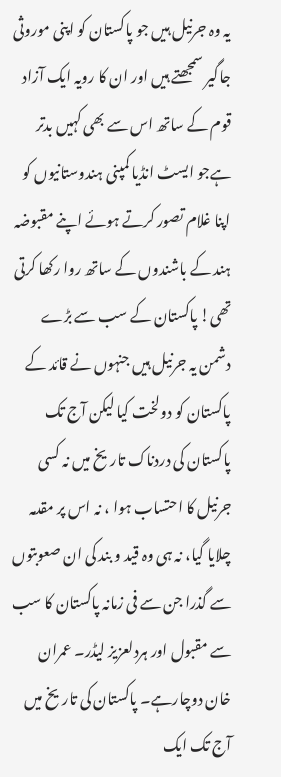یہ وہ جرنیل ہیں جو پاکستان کو اپنی موروثی جاگیر سمجھتے ہیں اور ان کا رویہ ایک آزاد قوم کے ساتھ اس سے بھی کہیں بدتر ہےجو ایسٹ انڈیا کمپنی ہندوستانیوں کو اپنا غلام تصور کرتے ہوئے اپنے مقبوضہ ہند کے باشندوں کے ساتھ روا رکھا کرتی تھی! پاکستان کے سب سے بڑے دشمن یہ جرنیل ہیں جنہوں نے قائد کے پاکستان کو دولخت کیا لیکن آج تک پاکستان کی دردناک تاریخ میں نہ کسی جرنیل کا احتساب ہوا ، نہ اس پر مقدمہ چلایا گیا، نہ ہی وہ قید و بند کی ان صعوبتوں سے گذرا جن سے فی زمانہ پاکستان کا سب سے مقبول اور ہردلعزیز لیڈر۔ عمران خان دوچارہے۔ پاکستان کی تاریخ میں آج تک ایک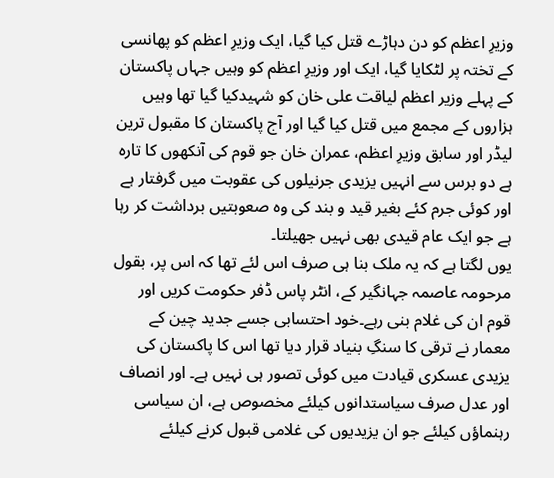وزیرِ اعظم کو دن دہاڑے قتل کیا گیا، ایک وزیرِ اعظم کو پھانسی کے تختہ پر لٹکایا گیا، ایک اور وزیرِ اعظم کو وہیں جہاں پاکستان کے پہلے وزیر اعظم لیاقت علی خان کو شہیدکیا گیا تھا وہیں ہزاروں کے مجمع میں قتل کیا گیا اور آج پاکستان کا مقبول ترین لیڈر اور سابق وزیرِ اعظم، عمران خان جو قوم کی آنکھوں کا تارہ ہے دو برس سے انہیں یزیدی جرنیلوں کی عقوبت میں گرفتار ہے اور کوئی جرم کئے بغیر قید و بند کی وہ صعوبتیں برداشت کر رہا ہے جو ایک عام قیدی بھی نہیں جھیلتا۔
یوں لگتا ہے کہ یہ ملک بنا ہی صرف اس لئے تھا کہ اس پر، بقول مرحومہ عاصمہ جہانگیر کے، انٹر پاس ڈفر حکومت کریں اور قوم ان کی غلام بنی رہے۔خود احتسابی جسے جدید چین کے معمار نے ترقی کا سنگِ بنیاد قرار دیا تھا اس کا پاکستان کی یزیدی عسکری قیادت میں کوئی تصور ہی نہیں ہے۔ اور انصاف اور عدل صرف سیاستدانوں کیلئے مخصوص ہے، ان سیاسی رہنماؤں کیلئے جو ان یزیدیوں کی غلامی قبول کرنے کیلئے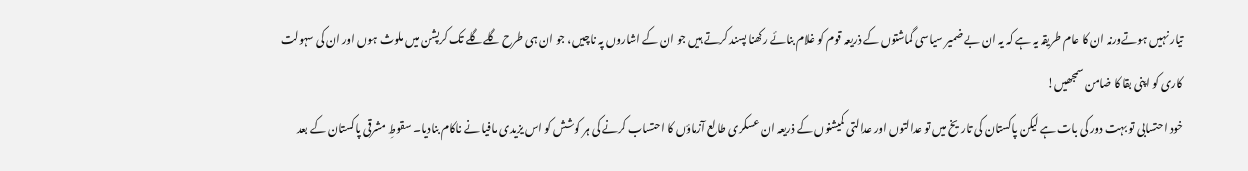تیار نہیں ہوتےورنہ ان کا عام طریقہ یہ ہے کہ یہ ان بے ضمیر سیاسی گماشتوں کے ذریعہ قوم کو غلام بنائے رکھنا پسند کرتے ہیں جو ان کے اشاروں پہ ناچیں، جو ان ہی طرح گلےگلے تک کرپشن میں ملوث ہوں اور ان کی سہولت کاری کو اپنی بقا کا ضامن سمجھیں!
خود احتسابی تو بہت دور کی بات ہے لیکن پاکستان کی تاریخ میں تو عدالتوں اور عدالتی کمیشنوں کے ذریعہ ان عسکری طالع آزماؤں کا احتساب کرنے کی ہر کوشش کو اس یزیدی مافیا نے ناکام بنادیا۔ سقوطِ مشرقی پاکستان کے بعد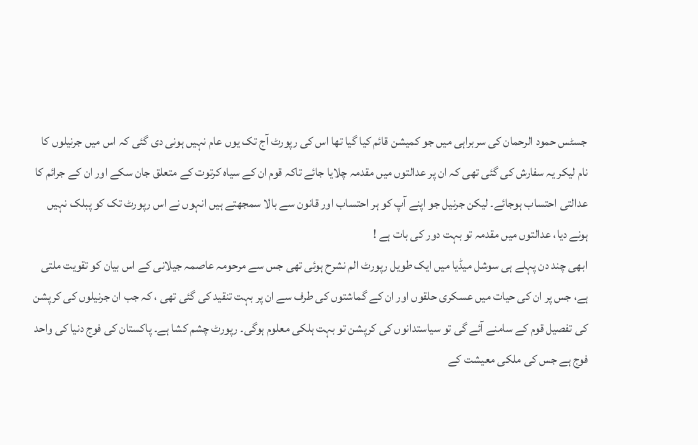جسٹس حمود الرحمان کی سربراہی میں جو کمیشن قائم کیا گیا تھا اس کی رپورٹ آج تک یوں عام نہیں ہونی دی گئی کہ اس میں جرنیلوں کا نام لیکر یہ سفارش کی گئی تھی کہ ان پر عدالتوں میں مقدمہ چلایا جائے تاکہ قوم ان کے سیاہ کرتوت کے متعلق جان سکے اور ان کے جرائم کا عدالتی احتساب ہوجائے۔ لیکن جرنیل جو اپنے آپ کو ہر احتساب اور قانون سے بالا سمجھتے ہیں انہوں نے اس رپورٹ تک کو پبلک نہیں ہونے دیا، عدالتوں میں مقدمہ تو بہت دور کی بات ہے !
ابھی چند دن پہلے ہی سوشل میڈیا میں ایک طویل رپورٹ الم نشرح ہوئی تھی جس سے مرحومہ عاصمہ جیلانی کے اس بیان کو تقویت ملتی ہے، جس پر ان کی حیات میں عسکری حلقوں اور ان کے گماشتوں کی طرف سے ان پر بہت تنقید کی گئی تھی ، کہ جب ان جرنیلوں کی کرپشن کی تفصیل قوم کے سامنے آئے گی تو سیاستدانوں کی کرپشن تو بہت ہلکی معلوم ہوگی۔ رپورٹ چشم کشا ہے۔ پاکستان کی فوج دنیا کی واحد فوج ہے جس کی ملکی معیشت کے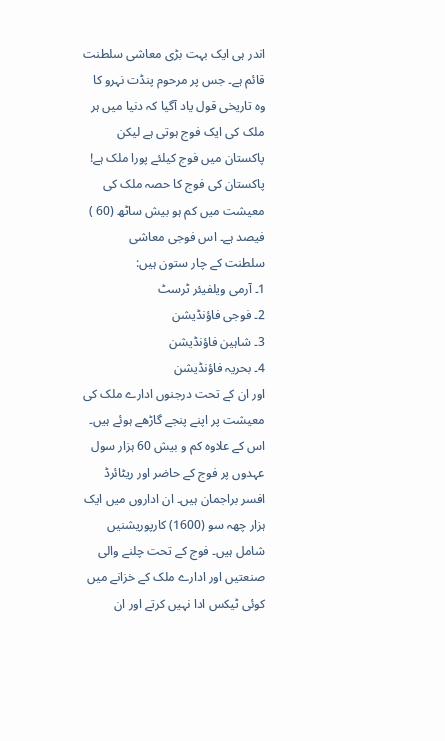اندر ہی ایک بہت بڑی معاشی سلطنت قائم ہے۔ جس پر مرحوم پنڈت نہرو کا وہ تاریخی قول یاد آگیا کہ دنیا میں ہر ملک کی ایک فوج ہوتی ہے لیکن پاکستان میں فوج کیلئے پورا ملک ہے! پاکستان کی فوج کا حصہ ملک کی معیشت میں کم ہو بیش ساٹھ (60 ) فیصد ہے۔ اس فوجی معاشی
سلطنت کے چار ستون ہیں:
1۔ آرمی ویلفیئر ٹرسٹ
2۔ فوجی فاؤنڈیشن
3۔ شاہین فاؤنڈیشن
4۔ بحریہ فاؤنڈیشن
اور ان کے تحت درجنوں ادارے ملک کی معیشت پر اپنے پنجے گاڑھے ہوئے ہیں۔ اس کے علاوہ کم و بیش 60 ہزار سول عہدوں پر فوج کے حاضر اور ریٹائرڈ افسر براجمان ہیں۔ ان اداروں میں ایک ہزار چھہ سو (1600) کارپوریشنیں شامل ہیں۔ فوج کے تحت چلنے والی صنعتیں اور ادارے ملک کے خزانے میں کوئی ٹیکس ادا نہیں کرتے اور ان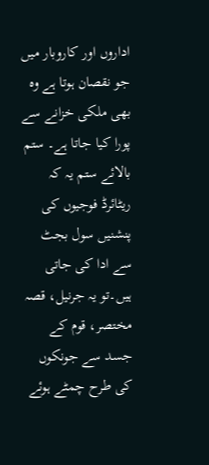اداروں اور کاروبار میں جو نقصان ہوتا ہے وہ بھی ملکی خزانے سے پورا کیا جاتا ہے۔ ستم بالائے ستم یہ کہ ریٹائرڈ فوجیوں کی پنشنیں سول بجٹ سے ادا کی جاتی ہیں۔تو یہ جرنیل، قصہ مختصر، قوم کے جسد سے جونکوں کی طرح چمٹے ہوئے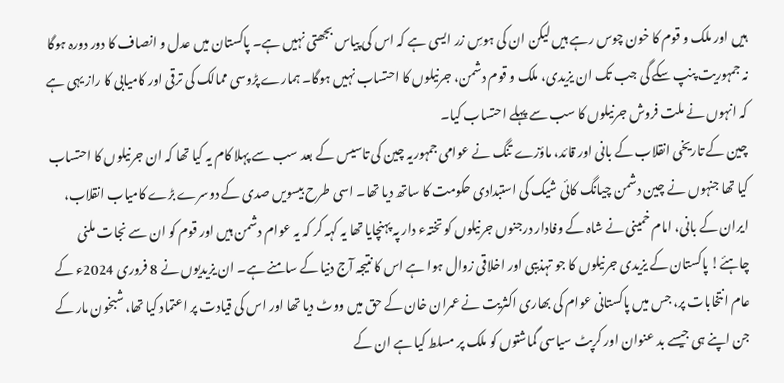ہیں اور ملک و قوم کا خون چوس رہے ہیں لیکن ان کی ہوسِ زر ایسی ہے کہ اس کی پیاس بجھتی نہیں ہے۔ پاکستان میں عدل و انصاف کا دور دورہ ہوگا نہ جمہوریت پنپ سکے گی جب تک ان یزیدی، ملک و قوم دشمن، جرنیلوں کا احتساب نہیں ہوگا۔ ہمارے پڑوسی ممالک کی ترقی اور کامیابی کا راز یہی ہے کہ انہوں نے ملت فروش جرنیلوں کا سب سے پہلے احتساب کیا۔
چین کے تاریخی انقلاب کے بانی اور قائد، ماؤزے تنگ نے عوامی جمہوریہ چین کی تاسیس کے بعد سب سے پہلا کام یہ کیا تھا کہ ان جرنیلوں کا احتساب کیا تھا جنہوں نے چین دشمن چیانگ کائی شیک کی استبدادی حکومت کا ساتھ دیا تھا۔ اسی طرح بیسویں صدی کے دوسرے بڑے کامیاب انقلاب، ایران کے بانی، امام خمینی نے شاہ کے وفادار درجنوں جرنیلوں کو تختہء دار پہ پہنچایا تھا یہ کہہ کر کہ یہ عوام دشمن ہیں اور قوم کو ان سے نجات ملنی چاہئے! پاکستان کے یزیدی جرنیلوں کا جو تہذیبی اور اخلاقی زوال ہوا ہے اس کا نتیجہ آج دنیا کے سامنے ہے۔ ان یزیدیوں نے 8 فروری 2024ء کے عام انتخابات پر، جس میں پاکستانی عوام کی بھاری اکثریت نے عمران خان کے حق میں ووٹ دیا تھا اور اس کی قیادت پر اعتماد کیا تھا، شبخون مار کے جن اپنے ہی جیسے بد عنوان اور کرپٹ سیاسی گماشتوں کو ملک پر مسلط کیا ہے ان کے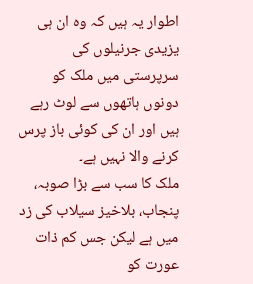اطوار یہ ہیں کہ وہ ان ہی یزیدی جرنیلوں کی سرپرستی میں ملک کو دونوں ہاتھوں سے لوٹ رہے ہیں اور ان کی کوئی باز پرس کرنے والا نہیں ہے۔
ملک کا سب سے بڑا صوبہ، پنجاب، بلاخیز سیلاب کی زد میں ہے لیکن جس کم ذات عورت کو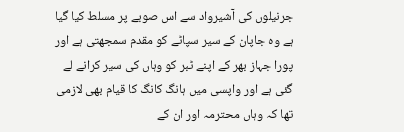جرنیلوں کی آشیرواد سے اس صوبے پر مسلط کیا گیا ہے وہ جاپان کے سیر سپاٹے کو مقدم سمجھتی ہے اور پورا جہاز بھر کے اپنے ٹبر کو وہاں کی سیر کرانے لے گئی ہے اور واپسی میں ہانگ کانگ کا قیام بھی لازمی تھا کہ وہاں محترمہ اور ان کے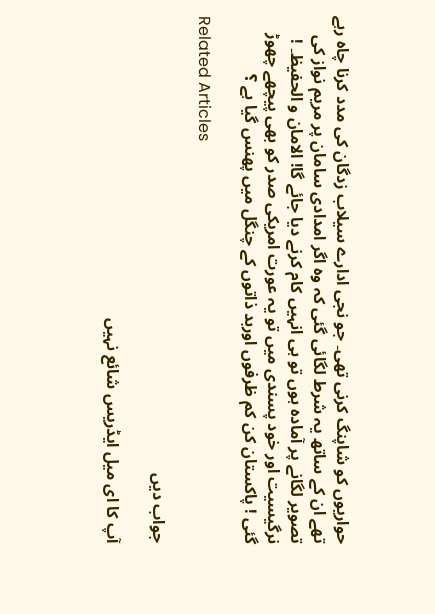حواریوں کو شاپنگ کرنی تھی۔ جو نجی ادارے سیلاب زدگان کی مدد کرنا چاہ رہے تھے ان کے ساتھ یہ شرط لگائی گئی کہ وہ اگر امدادی سامان پر مریم نواز کی تصویر لگانے پر آمادہ ہوں تو ہی انہیں کام کرنے دیا جائے گا! الامان و الحفیظ۔ ! نرگیسیت اور خود پسندی میں تو یہ عورت امریکی صدر کو بھی پیچھے چھوڑ گئی ! پاکستان کن کم ظرفوں اوربد ذاتوں کے چنگل میں پھنس گیا ہے ؟

Related Articles

جواب دیں

آپ کا ای میل ایڈریس شائع نہیں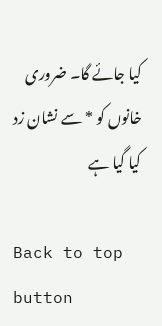کیا جائے گا۔ ضروری خانوں کو * سے نشان زد کیا گیا ہے

Back to top button